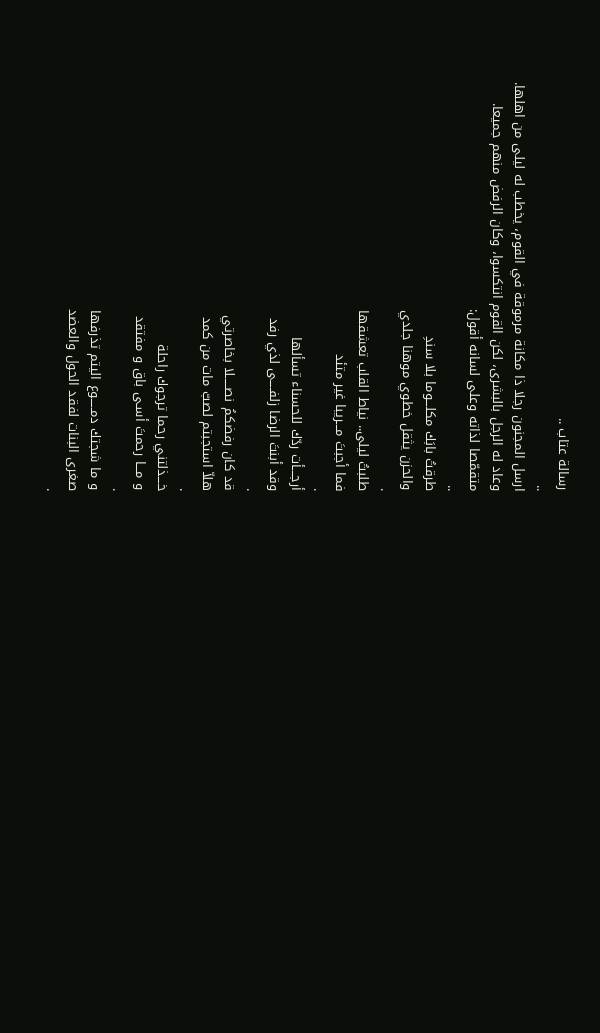رسالة عتاب ..
..
ارسل المجنون رجلا ذا مكانة مرموقة في القوم، يخطب له ليلى من اهلها.
وعاد له الرجل بالبشرى، لكن القوم انتكسوا، وكان الرفض منهم جميعا.
متقمّصا لذاته وعلى لسانه أقول:
..
طرقتُ بابَك مكلـــوما بلا سندِ
والحزن يثقل خطوي موهنا جلدي
.
طلبتُ ليلى.. نياط القلب تعشقها
فما أجبتَ مـــريبا غير متئد
.
أرجـــأت ردّك للحسناء تسألها
وقد أبنتَ الرضا زلفــــى لذي رفد
.
قد كان رفضكمُ نصـــــلا بخاصرتي
هلاّ استجبتم لصبّ مات من كمد
.
خـــذلتني رحما ترجوك راحلة
و مـــا رحمتَ أسـى باق و مفتقد
.
و ما شجتك دمـــــوع اليتم تذرفها
صغرى البنات لفقد الحول والعضد
.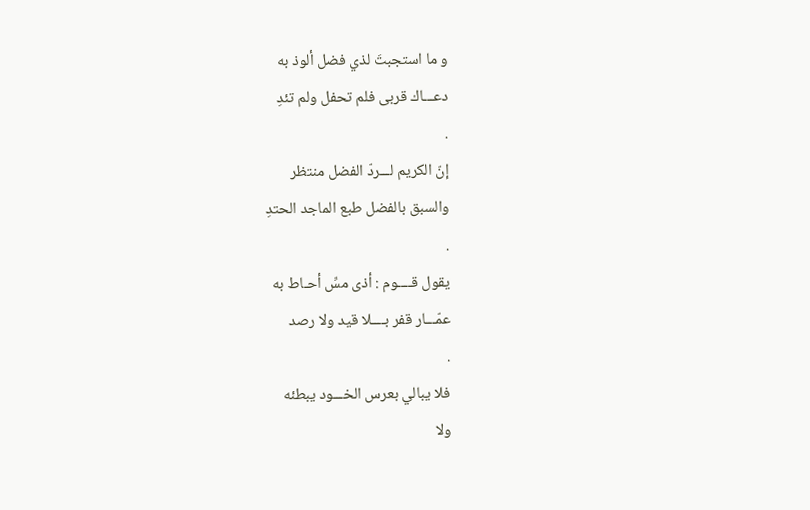و ما استجبتَ لذي فضل ألوذ به
دعـــاك قربى فلم تحفل ولم تئدِ
.
إنّ الكريم لـــردّ الفضل منتظر
والسبق بالفضل طبع الماجد الحتدِ
.
يقول قــــوم : أذى مسِّ أحـاط به
عمّـــار قفر بــــلا قيد ولا رصد
.
فلا يبالي بعرس الخـــود يبطئه
ولا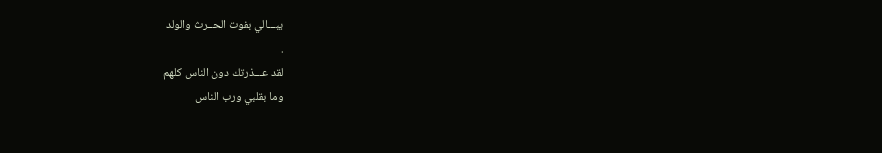يبـــالي بفوت الحــرث والولد
.
لقد عـــذرتك دون الناس كلهم
وما بقلبي ورب الناس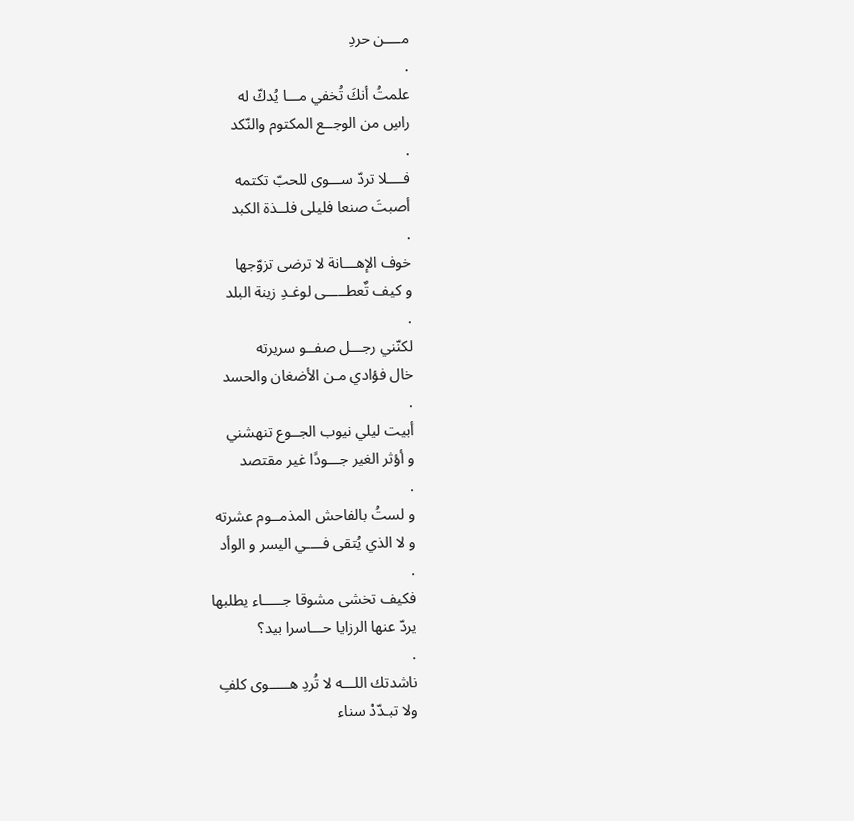مــــن حردِ
.
علمتُ أنكَ تُخفي مـــا يُدكّ له
راسِ من الوجــع المكتوم والنّكد
.
فــــلا تردّ ســـوى للحبّ تكتمه
أصبتَ صنعا فليلى فلــذة الكبد
.
خوف الإهـــانة لا ترضى تزوّجها
و كيف تٌعطـــــى لوغـدِ زينة البلد
.
لكنّني رجـــل صفــو سريرته
خال فؤادي مـن الأضغان والحسد
.
أبيت ليلي نيوب الجــوع تنهشني
و أؤثر الغير جـــودًا غير مقتصد
.
و لستُ بالفاحش المذمــوم عشرته
و لا الذي يُتقى فــــي اليسر و الوأد
.
فكيف تخشى مشوقا جـــــاء يطلبها
يردّ عنها الرزايا حـــاسرا بيد؟
.
ناشدتك اللـــه لا تُردِ هـــــوى كلفِ
ولا تبـدّدْ سناء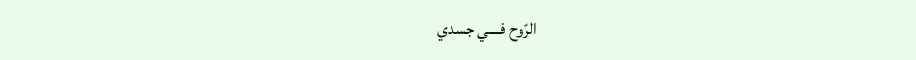الرّوح فــــي جسدي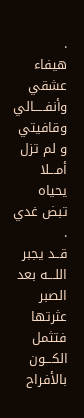.
هيفاء عشقي وأنفـــــالي وقافيتي
و لم تزل أمـــلا يحياه تبض غدي
.
قــد يجبر اللـــه بعد الصبر عثرتها
فتثمل الكـــون بالأفراح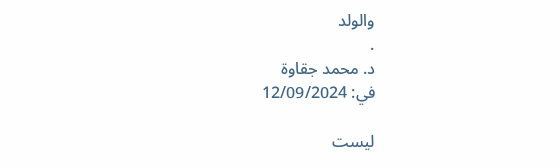والولد
.
د. محمد جقاوة
في: 12/09/2024

ليست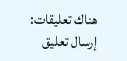هناك تعليقات:
إرسال تعليق